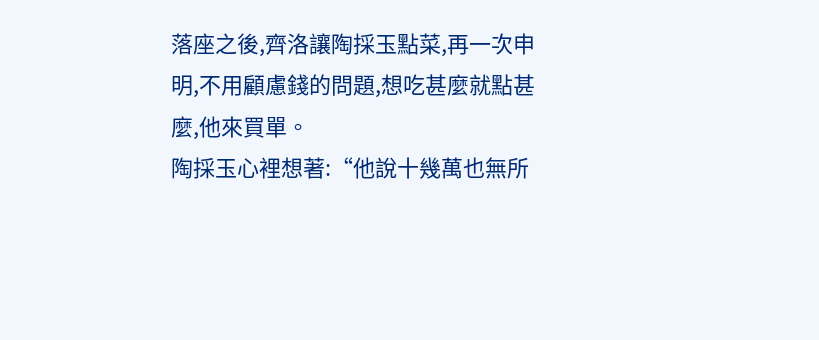落座之後,齊洛讓陶採玉點菜,再一次申明,不用顧慮錢的問題,想吃甚麼就點甚麼,他來買單。
陶採玉心裡想著:“他說十幾萬也無所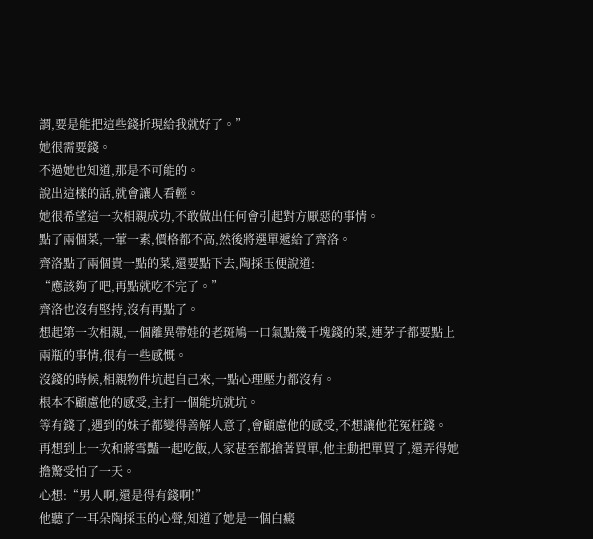謂,要是能把這些錢折現給我就好了。”
她很需要錢。
不過她也知道,那是不可能的。
說出這樣的話,就會讓人看輕。
她很希望這一次相親成功,不敢做出任何會引起對方厭惡的事情。
點了兩個菜,一葷一素,價格都不高,然後將選單遞給了齊洛。
齊洛點了兩個貴一點的菜,還要點下去,陶採玉便說道:
“應該夠了吧,再點就吃不完了。”
齊洛也沒有堅持,沒有再點了。
想起第一次相親,一個離異帶娃的老斑鳩一口氣點幾千塊錢的菜,連茅子都要點上兩瓶的事情,很有一些感慨。
沒錢的時候,相親物件坑起自己來,一點心理壓力都沒有。
根本不顧慮他的感受,主打一個能坑就坑。
等有錢了,遇到的妹子都變得善解人意了,會顧慮他的感受,不想讓他花冤枉錢。
再想到上一次和蔣雪豔一起吃飯,人家甚至都搶著買單,他主動把單買了,還弄得她擔驚受怕了一天。
心想:“男人啊,還是得有錢啊!”
他聽了一耳朵陶採玉的心聲,知道了她是一個白癜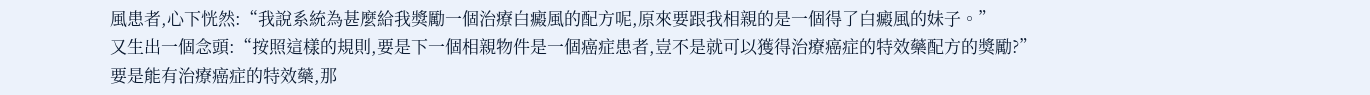風患者,心下恍然:“我說系統為甚麼給我獎勵一個治療白癜風的配方呢,原來要跟我相親的是一個得了白癜風的妹子。”
又生出一個念頭:“按照這樣的規則,要是下一個相親物件是一個癌症患者,豈不是就可以獲得治療癌症的特效藥配方的獎勵?”
要是能有治療癌症的特效藥,那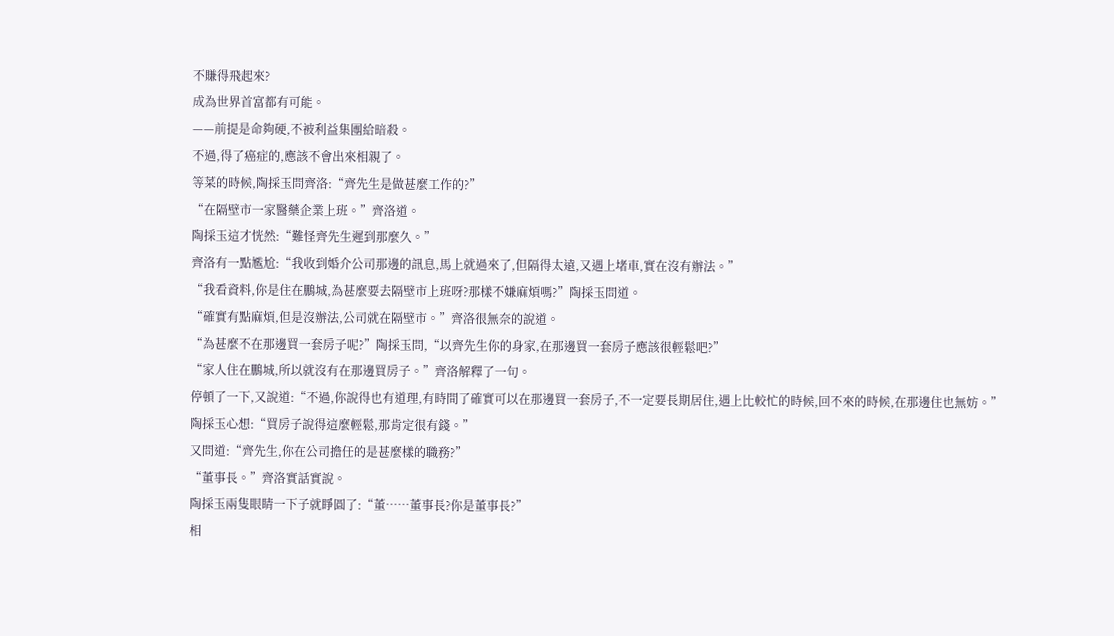不賺得飛起來?
成為世界首富都有可能。
——前提是命夠硬,不被利益集團給暗殺。
不過,得了癌症的,應該不會出來相親了。
等菜的時候,陶採玉問齊洛:“齊先生是做甚麼工作的?”
“在隔壁市一家醫藥企業上班。”齊洛道。
陶採玉這才恍然:“難怪齊先生遲到那麼久。”
齊洛有一點尷尬:“我收到婚介公司那邊的訊息,馬上就過來了,但隔得太遠,又遇上堵車,實在沒有辦法。”
“我看資料,你是住在鵬城,為甚麼要去隔壁市上班呀?那樣不嫌麻煩嗎?”陶採玉問道。
“確實有點麻煩,但是沒辦法,公司就在隔壁市。”齊洛很無奈的說道。
“為甚麼不在那邊買一套房子呢?”陶採玉問,“以齊先生你的身家,在那邊買一套房子應該很輕鬆吧?”
“家人住在鵬城,所以就沒有在那邊買房子。”齊洛解釋了一句。
停頓了一下,又說道:“不過,你說得也有道理,有時間了確實可以在那邊買一套房子,不一定要長期居住,遇上比較忙的時候,回不來的時候,在那邊住也無妨。”
陶採玉心想:“買房子說得這麼輕鬆,那肯定很有錢。”
又問道:“齊先生,你在公司擔任的是甚麼樣的職務?”
“董事長。”齊洛實話實說。
陶採玉兩隻眼睛一下子就睜圓了:“董……董事長?你是董事長?”
相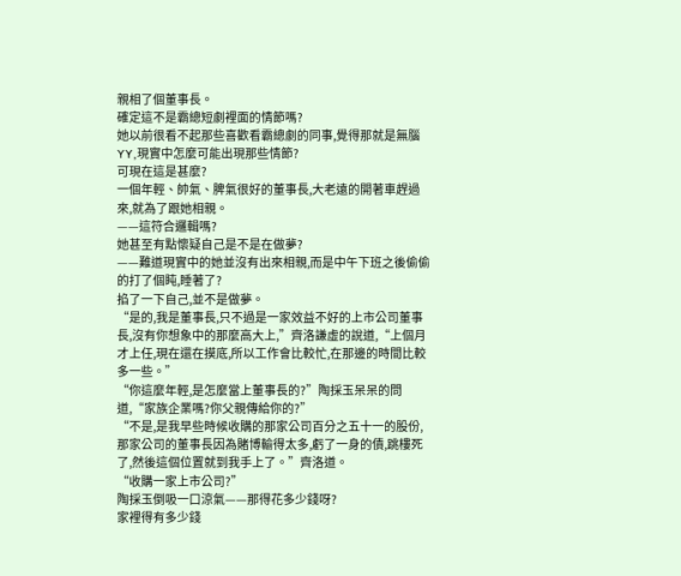親相了個董事長。
確定這不是霸總短劇裡面的情節嗎?
她以前很看不起那些喜歡看霸總劇的同事,覺得那就是無腦YY,現實中怎麼可能出現那些情節?
可現在這是甚麼?
一個年輕、帥氣、脾氣很好的董事長,大老遠的開著車趕過來,就為了跟她相親。
——這符合邏輯嗎?
她甚至有點懷疑自己是不是在做夢?
——難道現實中的她並沒有出來相親,而是中午下班之後偷偷的打了個盹,睡著了?
掐了一下自己,並不是做夢。
“是的,我是董事長,只不過是一家效益不好的上市公司董事長,沒有你想象中的那麼高大上,”齊洛謙虛的說道,“上個月才上任,現在還在摸底,所以工作會比較忙,在那邊的時間比較多一些。”
“你這麼年輕,是怎麼當上董事長的?”陶採玉呆呆的問道,“家族企業嗎?你父親傳給你的?”
“不是,是我早些時候收購的那家公司百分之五十一的股份,那家公司的董事長因為賭博輸得太多,虧了一身的債,跳樓死了,然後這個位置就到我手上了。”齊洛道。
“收購一家上市公司?”
陶採玉倒吸一口涼氣——那得花多少錢呀?
家裡得有多少錢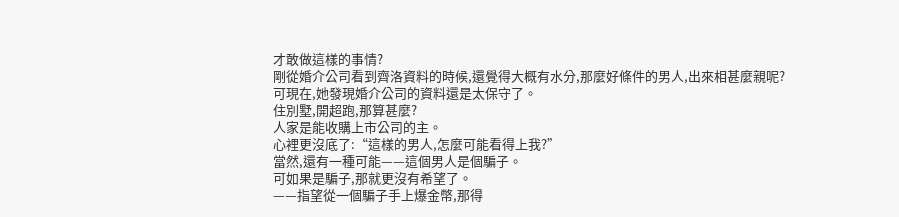才敢做這樣的事情?
剛從婚介公司看到齊洛資料的時候,還覺得大概有水分,那麼好條件的男人,出來相甚麼親呢?
可現在,她發現婚介公司的資料還是太保守了。
住別墅,開超跑,那算甚麼?
人家是能收購上市公司的主。
心裡更沒底了:“這樣的男人,怎麼可能看得上我?”
當然,還有一種可能——這個男人是個騙子。
可如果是騙子,那就更沒有希望了。
——指望從一個騙子手上爆金幣,那得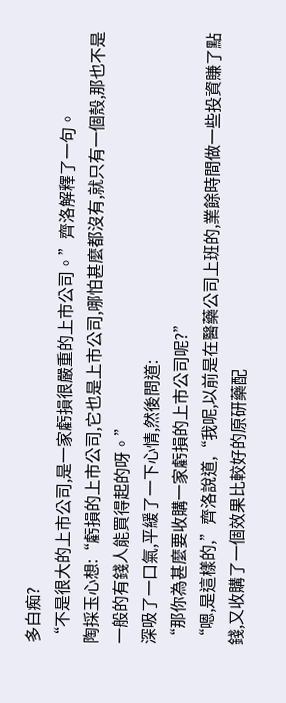多白痴?
“不是很大的上市公司,是一家虧損很嚴重的上市公司。”齊洛解釋了一句。
陶採玉心想:“虧損的上市公司,它也是上市公司,哪怕甚麼都沒有,就只有一個殼,那也不是一般的有錢人能買得起的呀。”
深吸了一口氣,平緩了一下心情,然後問道:
“那你為甚麼要收購一家虧損的上市公司呢?”
“嗯,是這樣的,”齊洛說道,“我呢,以前是在醫藥公司上班的,業餘時間做一些投資賺了點錢,又收購了一個效果比較好的原研藥配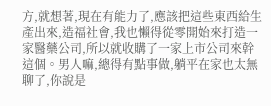方,就想著,現在有能力了,應該把這些東西給生產出來,造福社會,我也懶得從零開始來打造一家醫藥公司,所以就收購了一家上市公司來幹這個。男人嘛,總得有點事做,躺平在家也太無聊了,你說是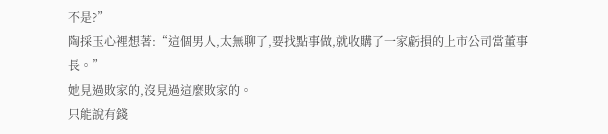不是?”
陶採玉心裡想著:“這個男人,太無聊了,要找點事做,就收購了一家虧損的上市公司當董事長。”
她見過敗家的,沒見過這麼敗家的。
只能說有錢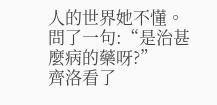人的世界她不懂。
問了一句:“是治甚麼病的藥呀?”
齊洛看了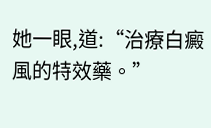她一眼,道:“治療白癜風的特效藥。”